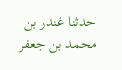حدثنا غندر بن محمد بن جعفر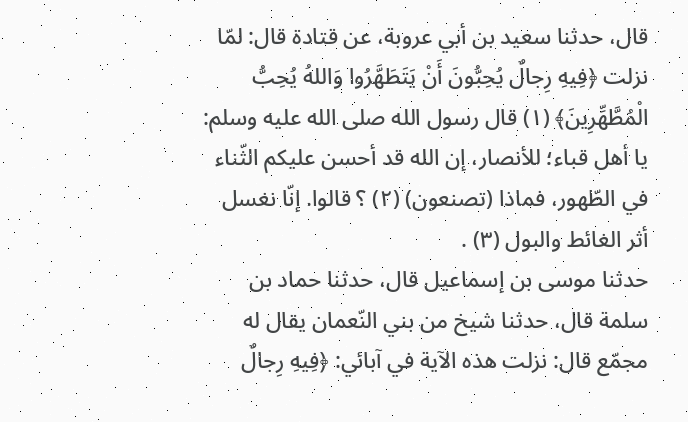قال، حدثنا سعيد بن أبي عروبة، عن قتادة قال: لمّا نزلت ﴿فِيهِ رِجالٌ يُحِبُّونَ أَنْ يَتَطَهَّرُوا وَاللهُ يُحِبُّ الْمُطَّهِّرِينَ﴾ (١) قال رسول الله صلى الله عليه وسلم:
يا أهل قباء؛ للأنصار، إن الله قد أحسن عليكم الثّناء في الطّهور، فماذا (تصنعون) (٢) ؟ قالوا. إنّا نغسل أثر الغائط والبول (٣) .
حدثنا موسى بن إسماعيل قال، حدثنا حماد بن سلمة قال، حدثنا شيخ من بني النّعمان يقال له مجمّع قال: نزلت هذه الآية في آبائي: ﴿فِيهِ رِجالٌ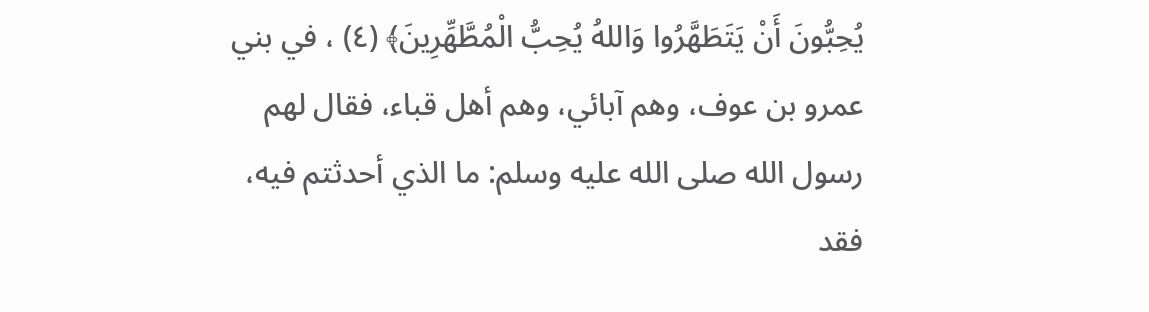يُحِبُّونَ أَنْ يَتَطَهَّرُوا وَاللهُ يُحِبُّ الْمُطَّهِّرِينَ﴾ (٤) ، في بني عمرو بن عوف، وهم آبائي، وهم أهل قباء، فقال لهم رسول الله صلى الله عليه وسلم: ما الذي أحدثتم فيه، فقد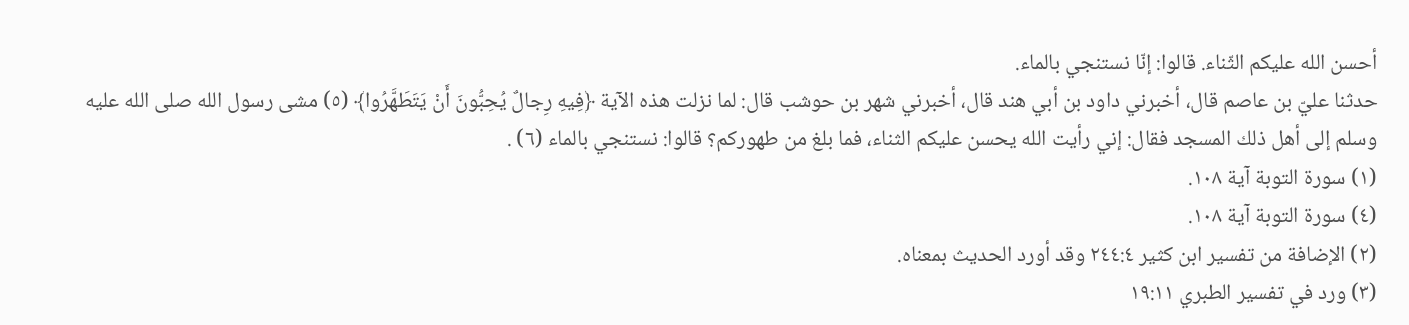أحسن الله عليكم الثّناء. قالوا: إنّا نستنجي بالماء.
حدثنا عليّ بن عاصم قال، أخبرني داود بن أبي هند قال، أخبرني شهر بن حوشب قال: لما نزلت هذه الآية ﴿فِيهِ رِجالٌ يُحِبُّونَ أَنْ يَتَطَهَّرُوا﴾ (٥) مشى رسول الله صلى الله عليه وسلم إلى أهل ذلك المسجد فقال: إني رأيت الله يحسن عليكم الثناء، فما بلغ من طهوركم؟ قالوا: نستنجي بالماء (٦) .
(١) سورة التوبة آية ١٠٨.
(٤) سورة التوبة آية ١٠٨.
(٢) الإضافة من تفسير ابن كثير ٢٤٤:٤ وقد أورد الحديث بمعناه.
(٣) ورد في تفسير الطبري ١٩:١١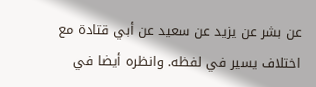عن بشر عن يزيد عن سعيد عن أبي قتادة مع اختلاف يسير في لفظه. وانظره أيضا في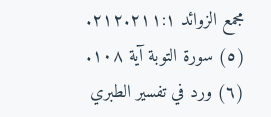مجمع الزوائد ٢١٢.٢١١:١.
(٥) سورة التوبة آية ١٠٨.
(٦) ورد في تفسير الطبري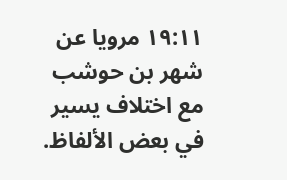١٩:١١ مرويا عن شهر بن حوشب مع اختلاف يسير في بعض الألفاظ.